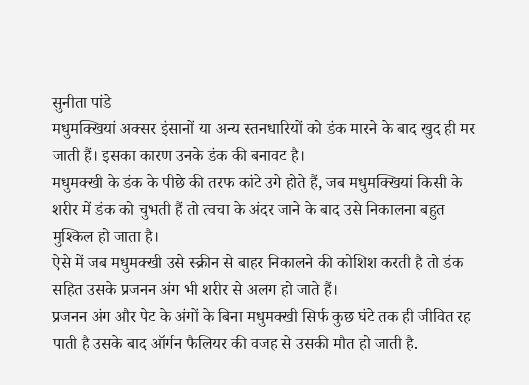सुनीता पांडे
मधुमक्खियां अक्सर इंसानों या अन्य स्तनधारियों को डंक मारने के बाद खुद ही मर जाती हैं। इसका कारण उनके डंक की बनावट है।
मधुमक्खी के डंक के पीछे की तरफ कांटे उगे होते हैं, जब मधुमक्खियां किसी के शरीर में डंक को चुभती हैं तो त्वचा के अंदर जाने के बाद उसे निकालना बहुत मुश्किल हो जाता है।
ऐसे में जब मधुमक्खी उसे स्क्रीन से बाहर निकालने की कोशिश करती है तो डंक सहित उसके प्रजनन अंग भी शरीर से अलग हो जाते हैं।
प्रजनन अंग और पेट के अंगों के बिना मधुमक्खी सिर्फ कुछ घंटे तक ही जीवित रह पाती है उसके बाद ऑर्गन फैलियर की वजह से उसकी मौत हो जाती है.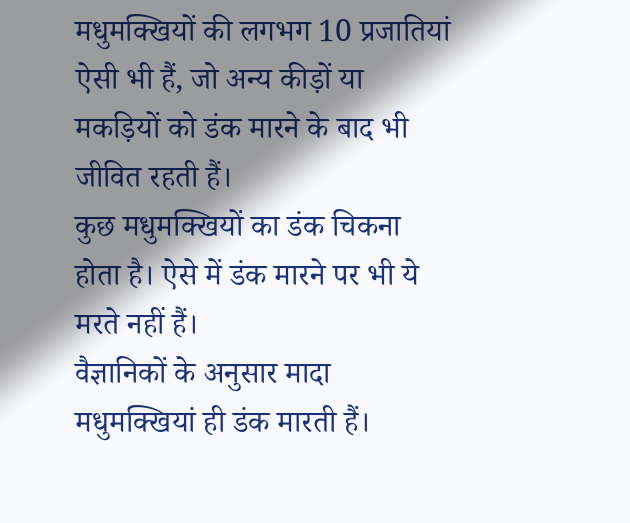मधुमक्खियों की लगभग 10 प्रजातियां ऐसी भी हैं, जो अन्य कीड़ों या मकड़ियों को डंक मारने के बाद भी जीवित रहती हैं।
कुछ मधुमक्खियों का डंक चिकना होता है। ऐसे में डंक मारने पर भी ये मरते नहीं हैं।
वैज्ञानिकों के अनुसार मादा मधुमक्खियां ही डंक मारती हैं।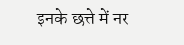इनके छत्ते में नर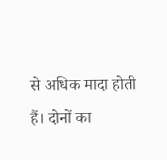से अधिक मादा होती हैं। दोनों का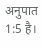अनुपात 1:5 है।